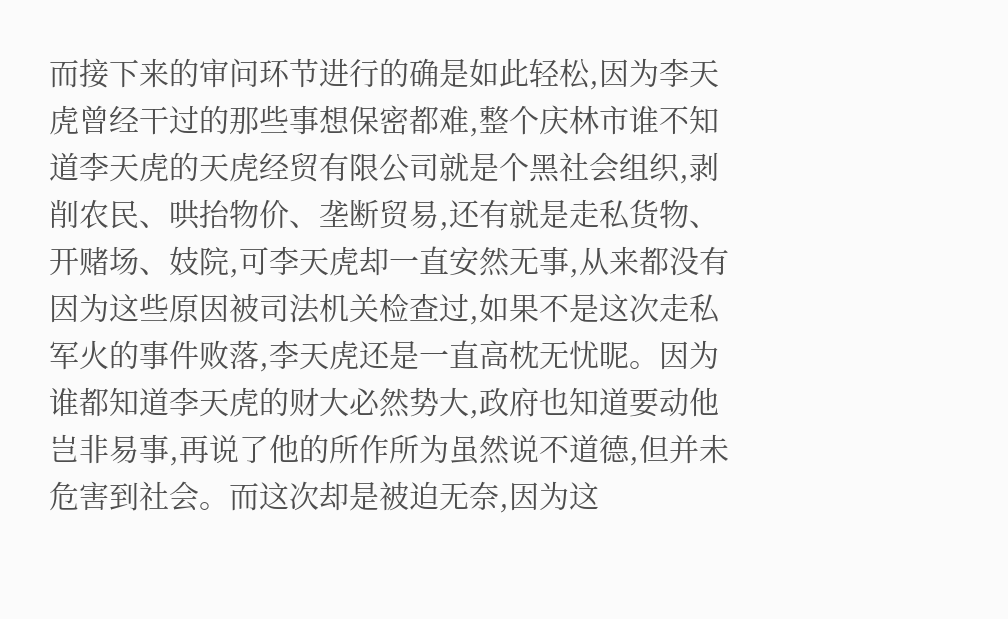而接下来的审问环节进行的确是如此轻松,因为李天虎曾经干过的那些事想保密都难,整个庆林市谁不知道李天虎的天虎经贸有限公司就是个黑社会组织,剥削农民、哄抬物价、垄断贸易,还有就是走私货物、开赌场、妓院,可李天虎却一直安然无事,从来都没有因为这些原因被司法机关检查过,如果不是这次走私军火的事件败落,李天虎还是一直高枕无忧昵。因为谁都知道李天虎的财大必然势大,政府也知道要动他岂非易事,再说了他的所作所为虽然说不道德,但并未危害到社会。而这次却是被迫无奈,因为这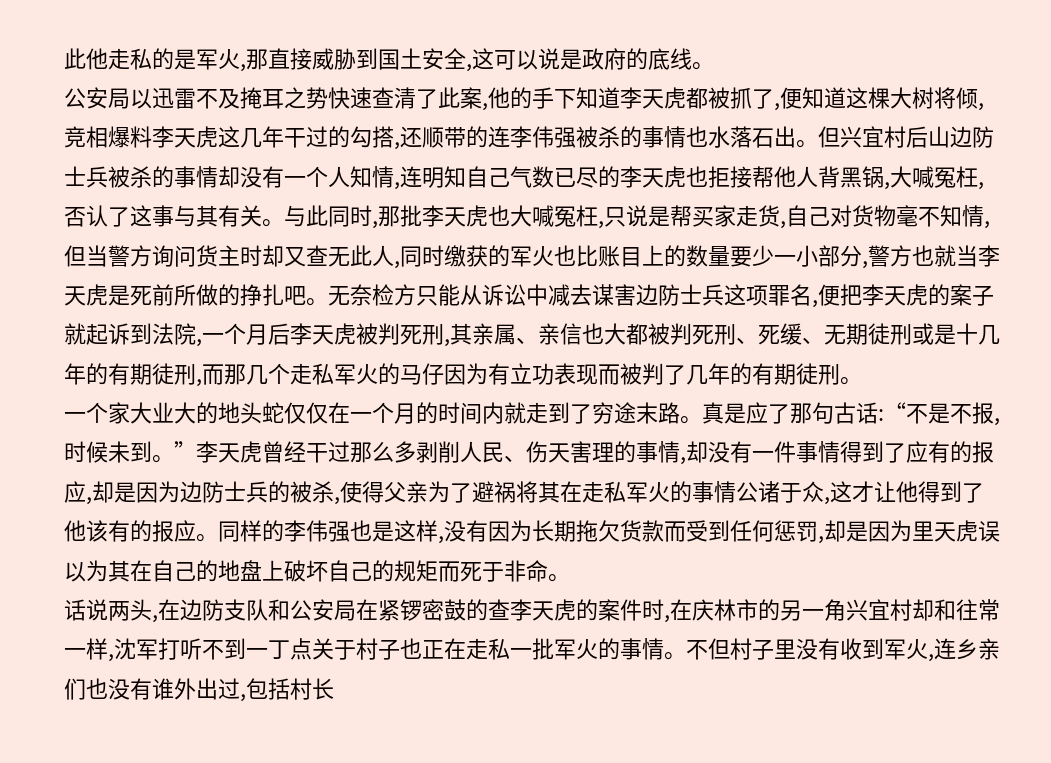此他走私的是军火,那直接威胁到国土安全,这可以说是政府的底线。
公安局以迅雷不及掩耳之势快速查清了此案,他的手下知道李天虎都被抓了,便知道这棵大树将倾,竞相爆料李天虎这几年干过的勾搭,还顺带的连李伟强被杀的事情也水落石出。但兴宜村后山边防士兵被杀的事情却没有一个人知情,连明知自己气数已尽的李天虎也拒接帮他人背黑锅,大喊冤枉,否认了这事与其有关。与此同时,那批李天虎也大喊冤枉,只说是帮买家走货,自己对货物毫不知情,但当警方询问货主时却又查无此人,同时缴获的军火也比账目上的数量要少一小部分,警方也就当李天虎是死前所做的挣扎吧。无奈检方只能从诉讼中减去谋害边防士兵这项罪名,便把李天虎的案子就起诉到法院,一个月后李天虎被判死刑,其亲属、亲信也大都被判死刑、死缓、无期徒刑或是十几年的有期徒刑,而那几个走私军火的马仔因为有立功表现而被判了几年的有期徒刑。
一个家大业大的地头蛇仅仅在一个月的时间内就走到了穷途末路。真是应了那句古话:“不是不报,时候未到。”李天虎曾经干过那么多剥削人民、伤天害理的事情,却没有一件事情得到了应有的报应,却是因为边防士兵的被杀,使得父亲为了避祸将其在走私军火的事情公诸于众,这才让他得到了他该有的报应。同样的李伟强也是这样,没有因为长期拖欠货款而受到任何惩罚,却是因为里天虎误以为其在自己的地盘上破坏自己的规矩而死于非命。
话说两头,在边防支队和公安局在紧锣密鼓的查李天虎的案件时,在庆林市的另一角兴宜村却和往常一样,沈军打听不到一丁点关于村子也正在走私一批军火的事情。不但村子里没有收到军火,连乡亲们也没有谁外出过,包括村长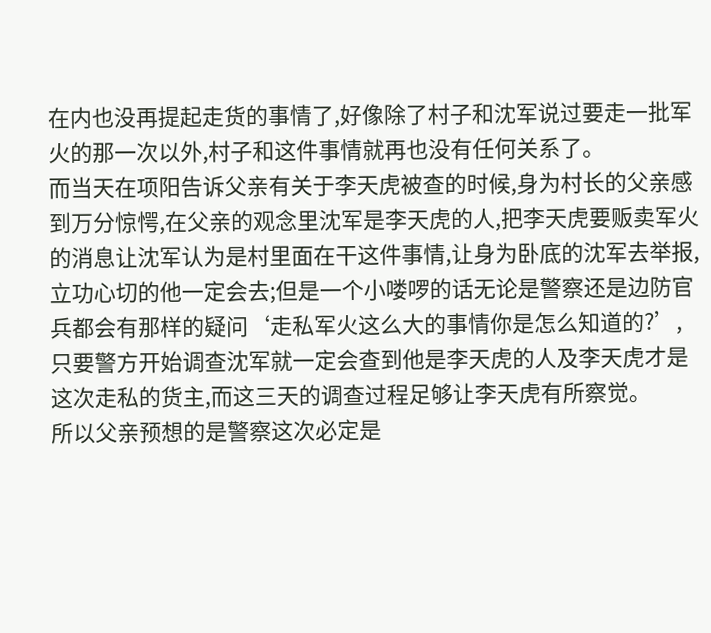在内也没再提起走货的事情了,好像除了村子和沈军说过要走一批军火的那一次以外,村子和这件事情就再也没有任何关系了。
而当天在项阳告诉父亲有关于李天虎被查的时候,身为村长的父亲感到万分惊愕,在父亲的观念里沈军是李天虎的人,把李天虎要贩卖军火的消息让沈军认为是村里面在干这件事情,让身为卧底的沈军去举报,立功心切的他一定会去;但是一个小喽啰的话无论是警察还是边防官兵都会有那样的疑问‘走私军火这么大的事情你是怎么知道的?’,只要警方开始调查沈军就一定会查到他是李天虎的人及李天虎才是这次走私的货主,而这三天的调查过程足够让李天虎有所察觉。
所以父亲预想的是警察这次必定是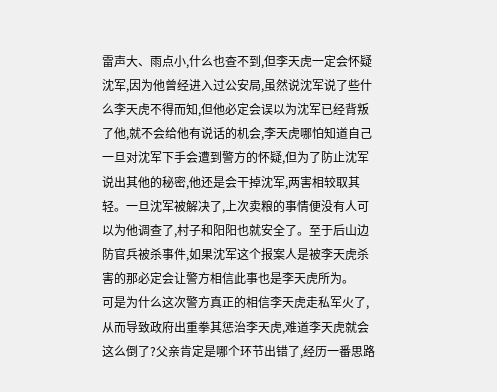雷声大、雨点小,什么也查不到,但李天虎一定会怀疑沈军,因为他曾经进入过公安局,虽然说沈军说了些什么李天虎不得而知,但他必定会误以为沈军已经背叛了他,就不会给他有说话的机会,李天虎哪怕知道自己一旦对沈军下手会遭到警方的怀疑,但为了防止沈军说出其他的秘密,他还是会干掉沈军,两害相较取其轻。一旦沈军被解决了,上次卖粮的事情便没有人可以为他调查了,村子和阳阳也就安全了。至于后山边防官兵被杀事件,如果沈军这个报案人是被李天虎杀害的那必定会让警方相信此事也是李天虎所为。
可是为什么这次警方真正的相信李天虎走私军火了,从而导致政府出重拳其惩治李天虎,难道李天虎就会这么倒了?父亲肯定是哪个环节出错了,经历一番思路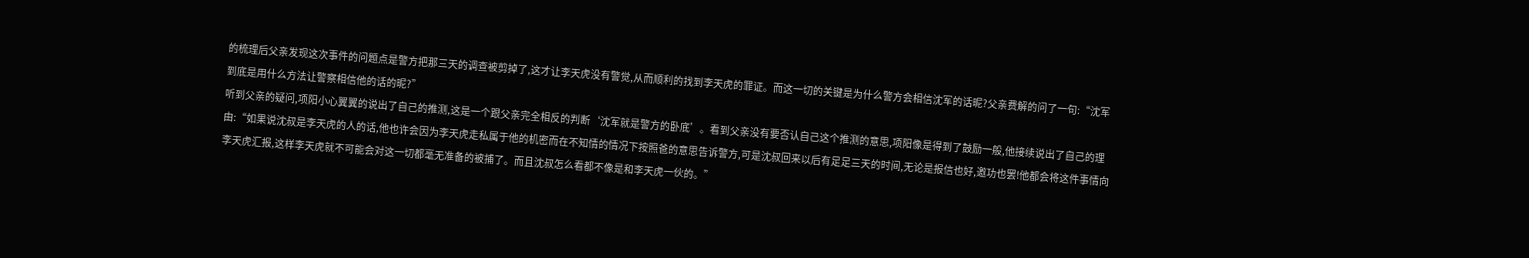的梳理后父亲发现这次事件的问题点是警方把那三天的调查被剪掉了,这才让李天虎没有警觉,从而顺利的找到李天虎的罪证。而这一切的关键是为什么警方会相信沈军的话昵?父亲费解的问了一句:“沈军到底是用什么方法让警察相信他的话的昵?”
听到父亲的疑问,项阳小心翼翼的说出了自己的推测,这是一个跟父亲完全相反的判断‘沈军就是警方的卧底’。看到父亲没有要否认自己这个推测的意思,项阳像是得到了鼓励一般,他接续说出了自己的理由:“如果说沈叔是李天虎的人的话,他也许会因为李天虎走私属于他的机密而在不知情的情况下按照爸的意思告诉警方,可是沈叔回来以后有足足三天的时间,无论是报信也好,邀功也罢!他都会将这件事情向李天虎汇报,这样李天虎就不可能会对这一切都毫无准备的被捕了。而且沈叔怎么看都不像是和李天虎一伙的。”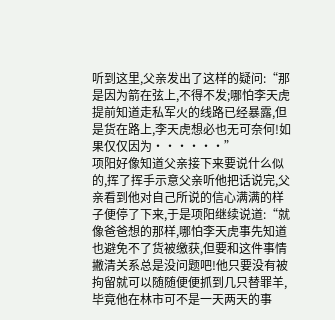听到这里,父亲发出了这样的疑问:“那是因为箭在弦上,不得不发;哪怕李天虎提前知道走私军火的线路已经暴露,但是货在路上,李天虎想必也无可奈何!如果仅仅因为······”
项阳好像知道父亲接下来要说什么似的,挥了挥手示意父亲听他把话说完,父亲看到他对自己所说的信心满满的样子便停了下来,于是项阳继续说道:“就像爸爸想的那样,哪怕李天虎事先知道也避免不了货被缴获,但要和这件事情撇清关系总是没问题吧!他只要没有被拘留就可以随随便便抓到几只替罪羊,毕竟他在林市可不是一天两天的事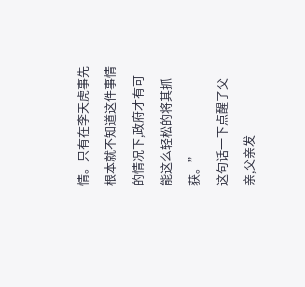情。只有在李天虎事先根本就不知道这件事情的情况下,政府才有可能这么轻松的将其抓获。”
这句话一下点醒了父亲,父亲发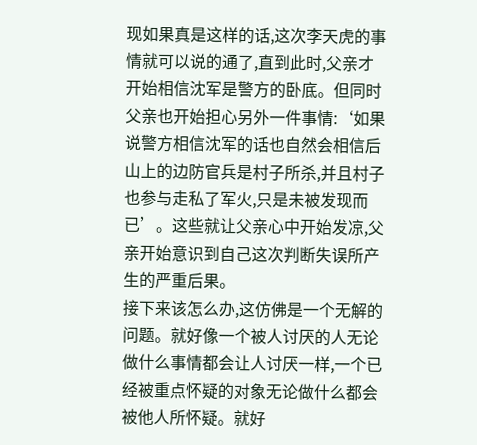现如果真是这样的话,这次李天虎的事情就可以说的通了,直到此时,父亲才开始相信沈军是警方的卧底。但同时父亲也开始担心另外一件事情:‘如果说警方相信沈军的话也自然会相信后山上的边防官兵是村子所杀,并且村子也参与走私了军火,只是未被发现而已’。这些就让父亲心中开始发凉,父亲开始意识到自己这次判断失误所产生的严重后果。
接下来该怎么办,这仿佛是一个无解的问题。就好像一个被人讨厌的人无论做什么事情都会让人讨厌一样,一个已经被重点怀疑的对象无论做什么都会被他人所怀疑。就好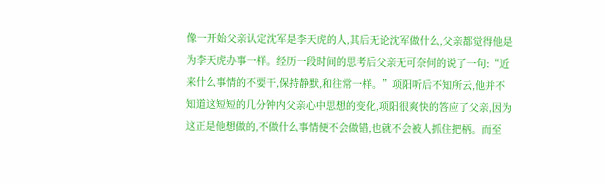像一开始父亲认定沈军是李天虎的人,其后无论沈军做什么,父亲都觉得他是为李天虎办事一样。经历一段时间的思考后父亲无可奈何的说了一句:“近来什么事情的不要干,保持静默,和往常一样。”项阳听后不知所云,他并不知道这短短的几分钟内父亲心中思想的变化,项阳很爽快的答应了父亲,因为这正是他想做的,不做什么事情便不会做错,也就不会被人抓住把柄。而至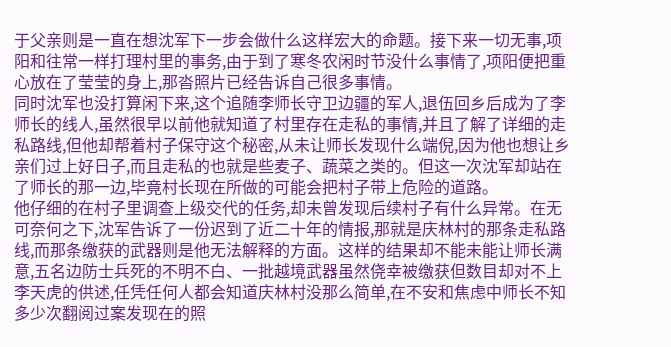于父亲则是一直在想沈军下一步会做什么这样宏大的命题。接下来一切无事,项阳和往常一样打理村里的事务,由于到了寒冬农闲时节没什么事情了,项阳便把重心放在了莹莹的身上,那沓照片已经告诉自己很多事情。
同时沈军也没打算闲下来,这个追随李师长守卫边疆的军人,退伍回乡后成为了李师长的线人,虽然很早以前他就知道了村里存在走私的事情,并且了解了详细的走私路线,但他却帮着村子保守这个秘密,从未让师长发现什么端倪,因为他也想让乡亲们过上好日子,而且走私的也就是些麦子、蔬菜之类的。但这一次沈军却站在了师长的那一边,毕竟村长现在所做的可能会把村子带上危险的道路。
他仔细的在村子里调查上级交代的任务,却未曾发现后续村子有什么异常。在无可奈何之下,沈军告诉了一份迟到了近二十年的情报,那就是庆林村的那条走私路线,而那条缴获的武器则是他无法解释的方面。这样的结果却不能未能让师长满意,五名边防士兵死的不明不白、一批越境武器虽然侥幸被缴获但数目却对不上李天虎的供述,任凭任何人都会知道庆林村没那么简单,在不安和焦虑中师长不知多少次翻阅过案发现在的照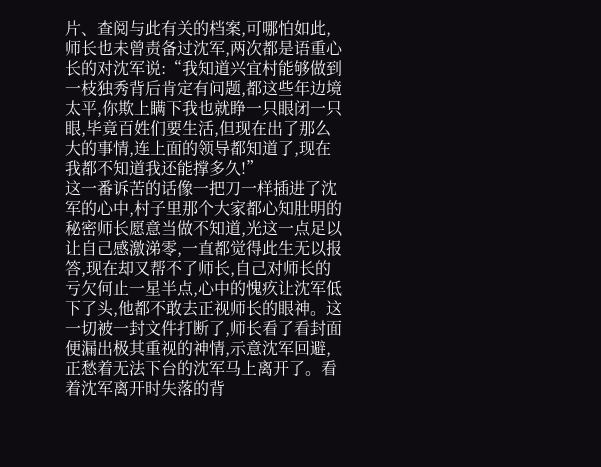片、查阅与此有关的档案,可哪怕如此,师长也未曾责备过沈军,两次都是语重心长的对沈军说:“我知道兴宜村能够做到一枝独秀背后肯定有问题,都这些年边境太平,你欺上瞒下我也就睁一只眼闭一只眼,毕竟百姓们要生活,但现在出了那么大的事情,连上面的领导都知道了,现在我都不知道我还能撑多久!”
这一番诉苦的话像一把刀一样插进了沈军的心中,村子里那个大家都心知肚明的秘密师长愿意当做不知道,光这一点足以让自己感激涕零,一直都觉得此生无以报答,现在却又帮不了师长,自己对师长的亏欠何止一星半点,心中的愧疚让沈军低下了头,他都不敢去正视师长的眼神。这一切被一封文件打断了,师长看了看封面便漏出极其重视的神情,示意沈军回避,正愁着无法下台的沈军马上离开了。看着沈军离开时失落的背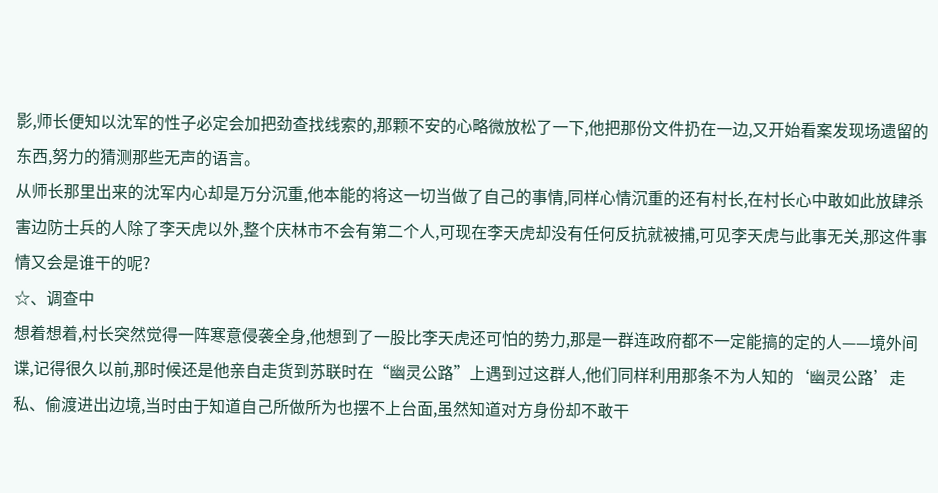影,师长便知以沈军的性子必定会加把劲查找线索的,那颗不安的心略微放松了一下,他把那份文件扔在一边,又开始看案发现场遗留的东西,努力的猜测那些无声的语言。
从师长那里出来的沈军内心却是万分沉重,他本能的将这一切当做了自己的事情,同样心情沉重的还有村长,在村长心中敢如此放肆杀害边防士兵的人除了李天虎以外,整个庆林市不会有第二个人,可现在李天虎却没有任何反抗就被捕,可见李天虎与此事无关,那这件事情又会是谁干的呢?
☆、调查中
想着想着,村长突然觉得一阵寒意侵袭全身,他想到了一股比李天虎还可怕的势力,那是一群连政府都不一定能搞的定的人——境外间谍,记得很久以前,那时候还是他亲自走货到苏联时在“幽灵公路”上遇到过这群人,他们同样利用那条不为人知的‘幽灵公路’走私、偷渡进出边境,当时由于知道自己所做所为也摆不上台面,虽然知道对方身份却不敢干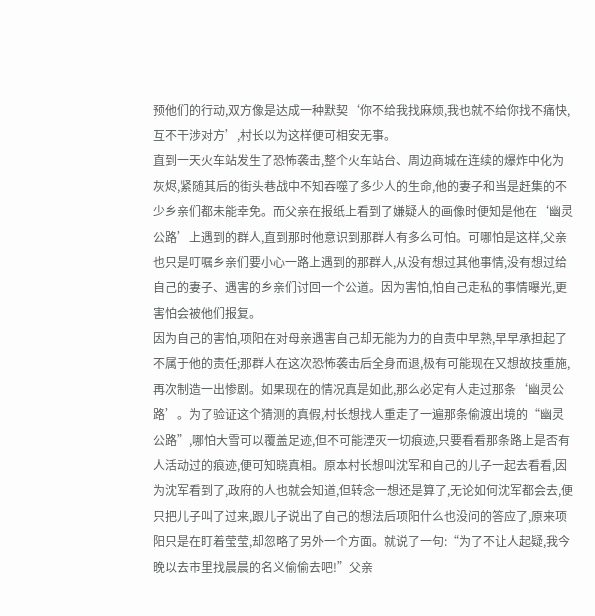预他们的行动,双方像是达成一种默契‘你不给我找麻烦,我也就不给你找不痛快,互不干涉对方’,村长以为这样便可相安无事。
直到一天火车站发生了恐怖袭击,整个火车站台、周边商城在连续的爆炸中化为灰烬,紧随其后的街头巷战中不知吞噬了多少人的生命,他的妻子和当是赶集的不少乡亲们都未能幸免。而父亲在报纸上看到了嫌疑人的画像时便知是他在‘幽灵公路’上遇到的群人,直到那时他意识到那群人有多么可怕。可哪怕是这样,父亲也只是叮嘱乡亲们要小心一路上遇到的那群人,从没有想过其他事情,没有想过给自己的妻子、遇害的乡亲们讨回一个公道。因为害怕,怕自己走私的事情曝光,更害怕会被他们报复。
因为自己的害怕,项阳在对母亲遇害自己却无能为力的自责中早熟,早早承担起了不属于他的责任;那群人在这次恐怖袭击后全身而退,极有可能现在又想故技重施,再次制造一出惨剧。如果现在的情况真是如此,那么必定有人走过那条‘幽灵公路’。为了验证这个猜测的真假,村长想找人重走了一遍那条偷渡出境的“幽灵公路”,哪怕大雪可以覆盖足迹,但不可能湮灭一切痕迹,只要看看那条路上是否有人活动过的痕迹,便可知晓真相。原本村长想叫沈军和自己的儿子一起去看看,因为沈军看到了,政府的人也就会知道,但转念一想还是算了,无论如何沈军都会去,便只把儿子叫了过来,跟儿子说出了自己的想法后项阳什么也没问的答应了,原来项阳只是在盯着莹莹,却忽略了另外一个方面。就说了一句:“为了不让人起疑,我今晚以去市里找晨晨的名义偷偷去吧!”父亲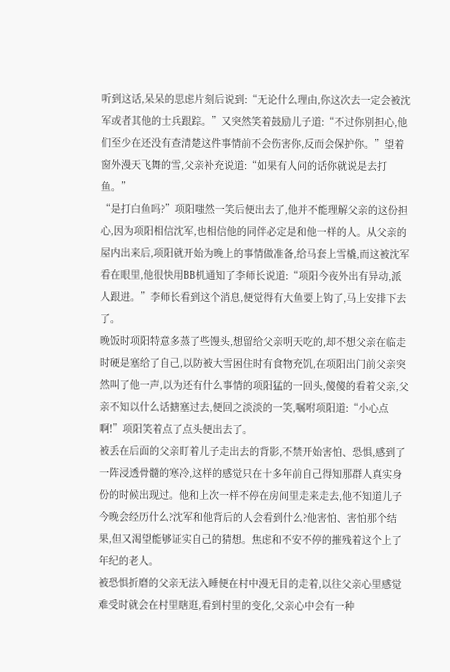听到这话,呆呆的思虑片刻后说到:“无论什么理由,你这次去一定会被沈军或者其他的士兵跟踪。”又突然笑着鼓励儿子道:“不过你别担心,他们至少在还没有查清楚这件事情前不会伤害你,反而会保护你。”望着窗外漫天飞舞的雪,父亲补充说道:“如果有人问的话你就说是去打鱼。”
“是打白鱼吗?”项阳嗤然一笑后便出去了,他并不能理解父亲的这份担心,因为项阳相信沈军,也相信他的同伴必定是和他一样的人。从父亲的屋内出来后,项阳就开始为晚上的事情做准备,给马套上雪橇,而这被沈军看在眼里,他很快用BB机通知了李师长说道:“项阳今夜外出有异动,派人跟进。”李师长看到这个消息,便觉得有大鱼要上钩了,马上安排下去了。
晚饭时项阳特意多蒸了些馒头,想留给父亲明天吃的,却不想父亲在临走时硬是塞给了自己,以防被大雪困住时有食物充饥,在项阳出门前父亲突然叫了他一声,以为还有什么事情的项阳猛的一回头,傻傻的看着父亲,父亲不知以什么话搪塞过去,便回之淡淡的一笑,嘱咐项阳道:“小心点啊!”项阳笑着点了点头便出去了。
被丢在后面的父亲盯着儿子走出去的背影,不禁开始害怕、恐惧,感到了一阵浸透骨髓的寒冷,这样的感觉只在十多年前自己得知那群人真实身份的时候出现过。他和上次一样不停在房间里走来走去,他不知道儿子今晚会经历什么?沈军和他背后的人会看到什么?他害怕、害怕那个结果,但又渴望能够证实自己的猜想。焦虑和不安不停的摧残着这个上了年纪的老人。
被恐惧折磨的父亲无法入睡便在村中漫无目的走着,以往父亲心里感觉难受时就会在村里瞎逛,看到村里的变化,父亲心中会有一种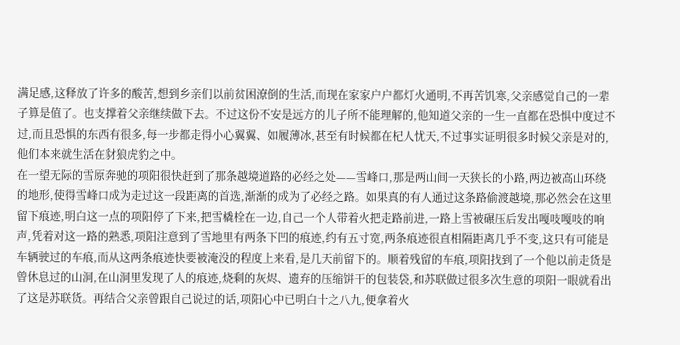满足感,这释放了许多的酸苦,想到乡亲们以前贫困潦倒的生活,而现在家家户户都灯火通明,不再苦饥寒,父亲感觉自己的一辈子算是值了。也支撑着父亲继续做下去。不过这份不安是远方的儿子所不能理解的,他知道父亲的一生一直都在恐惧中度过不过,而且恐惧的东西有很多,每一步都走得小心翼翼、如履薄冰,甚至有时候都在杞人忧天,不过事实证明很多时候父亲是对的,他们本来就生活在豺狼虎豹之中。
在一望无际的雪原奔驰的项阳很快赶到了那条越境道路的必经之处——雪峰口,那是两山间一天狭长的小路,两边被高山环绕的地形,使得雪峰口成为走过这一段距离的首选,渐渐的成为了必经之路。如果真的有人通过这条路偷渡越境,那必然会在这里留下痕迹,明白这一点的项阳停了下来,把雪橇栓在一边,自己一个人带着火把走路前进,一路上雪被碾压后发出嘎吱嘎吱的响声,凭着对这一路的熟悉,项阳注意到了雪地里有两条下凹的痕迹,约有五寸宽,两条痕迹很直相隔距离几乎不变,这只有可能是车辆驶过的车痕,而从这两条痕迹快要被淹没的程度上来看,是几天前留下的。顺着残留的车痕,项阳找到了一个他以前走货是曾休息过的山洞,在山洞里发现了人的痕迹,烧剩的灰烬、遗弃的压缩饼干的包装袋,和苏联做过很多次生意的项阳一眼就看出了这是苏联货。再结合父亲曾跟自己说过的话,项阳心中已明白十之八九,便拿着火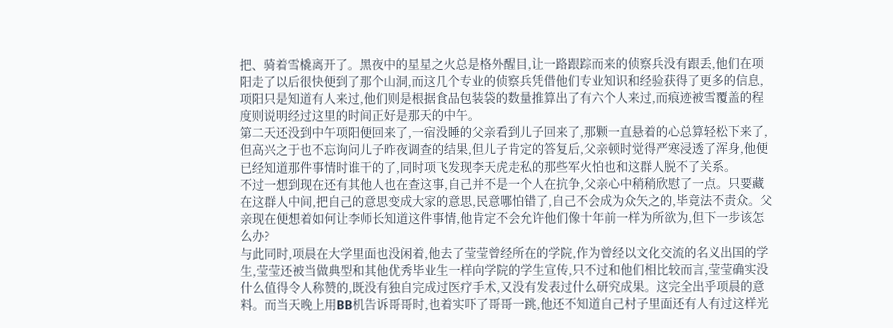把、骑着雪橇离开了。黑夜中的星星之火总是格外醒目,让一路跟踪而来的侦察兵没有跟丢,他们在项阳走了以后很快便到了那个山洞,而这几个专业的侦察兵凭借他们专业知识和经验获得了更多的信息,项阳只是知道有人来过,他们则是根据食品包装袋的数量推算出了有六个人来过,而痕迹被雪覆盖的程度则说明经过这里的时间正好是那天的中午。
第二天还没到中午项阳便回来了,一宿没睡的父亲看到儿子回来了,那颗一直悬着的心总算轻松下来了,但高兴之于也不忘询问儿子昨夜调查的结果,但儿子肯定的答复后,父亲顿时觉得严寒浸透了浑身,他便已经知道那件事情时谁干的了,同时项飞发现李天虎走私的那些军火怕也和这群人脱不了关系。
不过一想到现在还有其他人也在查这事,自己并不是一个人在抗争,父亲心中稍稍欣慰了一点。只要藏在这群人中间,把自己的意思变成大家的意思,民意哪怕错了,自己不会成为众矢之的,毕竟法不责众。父亲现在便想着如何让李师长知道这件事情,他肯定不会允许他们像十年前一样为所欲为,但下一步该怎么办?
与此同时,项晨在大学里面也没闲着,他去了莹莹曾经所在的学院,作为曾经以文化交流的名义出国的学生,莹莹还被当做典型和其他优秀毕业生一样向学院的学生宣传,只不过和他们相比较而言,莹莹确实没什么值得令人称赞的,既没有独自完成过医疗手术,又没有发表过什么研究成果。这完全出乎项晨的意料。而当天晚上用BB机告诉哥哥时,也着实吓了哥哥一跳,他还不知道自己村子里面还有人有过这样光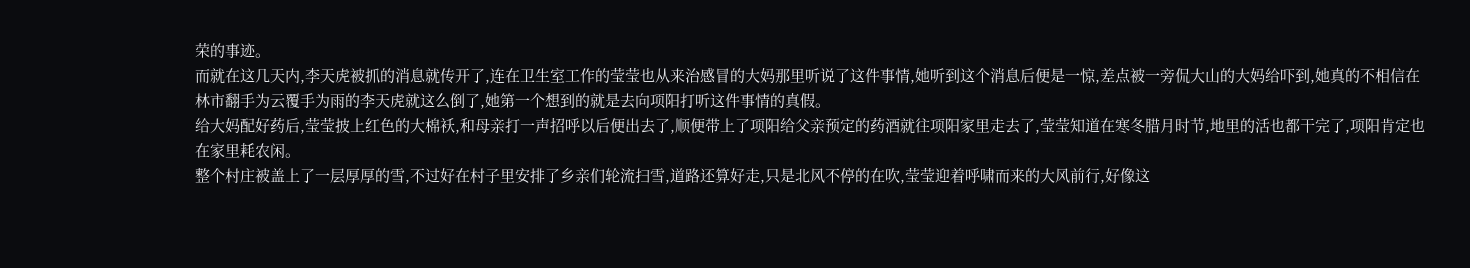荣的事迹。
而就在这几天内,李天虎被抓的消息就传开了,连在卫生室工作的莹莹也从来治感冒的大妈那里听说了这件事情,她听到这个消息后便是一惊,差点被一旁侃大山的大妈给吓到,她真的不相信在林市翻手为云覆手为雨的李天虎就这么倒了,她第一个想到的就是去向项阳打听这件事情的真假。
给大妈配好药后,莹莹披上红色的大棉袄,和母亲打一声招呼以后便出去了,顺便带上了项阳给父亲预定的药酒就往项阳家里走去了,莹莹知道在寒冬腊月时节,地里的活也都干完了,项阳肯定也在家里耗农闲。
整个村庄被盖上了一层厚厚的雪,不过好在村子里安排了乡亲们轮流扫雪,道路还算好走,只是北风不停的在吹,莹莹迎着呼啸而来的大风前行,好像这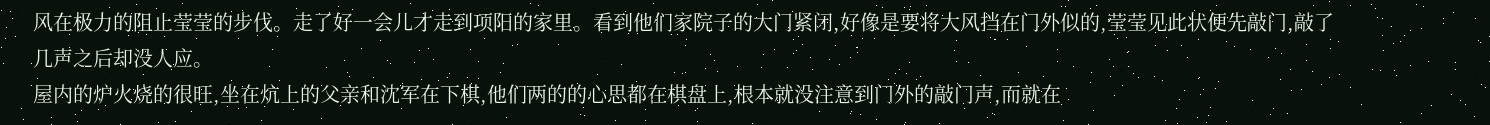风在极力的阻止莹莹的步伐。走了好一会儿才走到项阳的家里。看到他们家院子的大门紧闭,好像是要将大风挡在门外似的,莹莹见此状便先敲门,敲了几声之后却没人应。
屋内的炉火烧的很旺,坐在炕上的父亲和沈军在下棋,他们两的的心思都在棋盘上,根本就没注意到门外的敲门声,而就在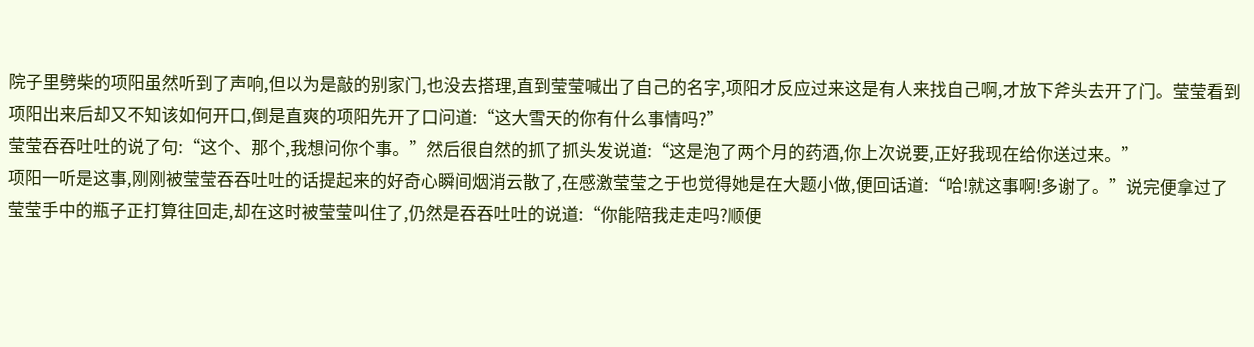院子里劈柴的项阳虽然听到了声响,但以为是敲的别家门,也没去搭理,直到莹莹喊出了自己的名字,项阳才反应过来这是有人来找自己啊,才放下斧头去开了门。莹莹看到项阳出来后却又不知该如何开口,倒是直爽的项阳先开了口问道:“这大雪天的你有什么事情吗?”
莹莹吞吞吐吐的说了句:“这个、那个,我想问你个事。”然后很自然的抓了抓头发说道:“这是泡了两个月的药酒,你上次说要,正好我现在给你送过来。”
项阳一听是这事,刚刚被莹莹吞吞吐吐的话提起来的好奇心瞬间烟消云散了,在感激莹莹之于也觉得她是在大题小做,便回话道:“哈!就这事啊!多谢了。”说完便拿过了莹莹手中的瓶子正打算往回走,却在这时被莹莹叫住了,仍然是吞吞吐吐的说道:“你能陪我走走吗?顺便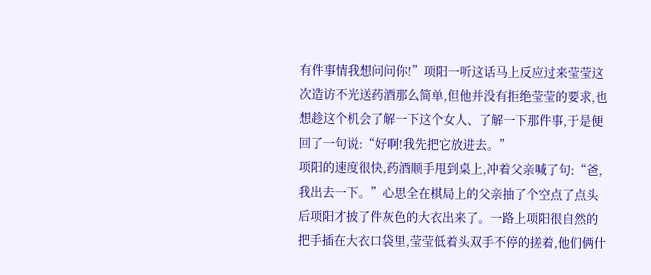有件事情我想问问你!”项阳一听这话马上反应过来莹莹这次造访不光送药酒那么简单,但他并没有拒绝莹莹的要求,也想趁这个机会了解一下这个女人、了解一下那件事,于是便回了一句说:“好啊!我先把它放进去。”
项阳的速度很快,药酒顺手甩到桌上,冲着父亲喊了句:“爸,我出去一下。”心思全在棋局上的父亲抽了个空点了点头后项阳才披了件灰色的大衣出来了。一路上项阳很自然的把手插在大衣口袋里,莹莹低着头双手不停的搓着,他们俩什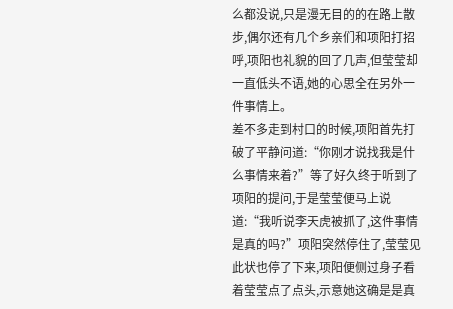么都没说,只是漫无目的的在路上散步,偶尔还有几个乡亲们和项阳打招呼,项阳也礼貌的回了几声,但莹莹却一直低头不语,她的心思全在另外一件事情上。
差不多走到村口的时候,项阳首先打破了平静问道:“你刚才说找我是什么事情来着?”等了好久终于听到了项阳的提问,于是莹莹便马上说道:“我听说李天虎被抓了,这件事情是真的吗?”项阳突然停住了,莹莹见此状也停了下来,项阳便侧过身子看着莹莹点了点头,示意她这确是是真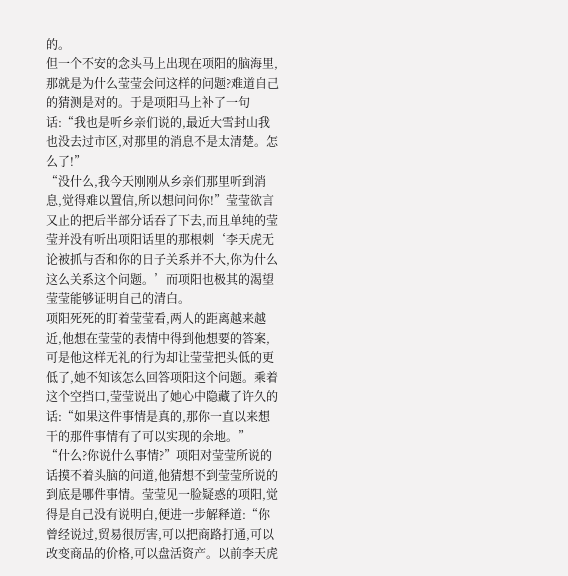的。
但一个不安的念头马上出现在项阳的脑海里,那就是为什么莹莹会问这样的问题?难道自己的猜测是对的。于是项阳马上补了一句话:“我也是听乡亲们说的,最近大雪封山我也没去过市区,对那里的消息不是太清楚。怎么了!”
“没什么,我今天刚刚从乡亲们那里听到消息,觉得难以置信,所以想问问你!”莹莹欲言又止的把后半部分话吞了下去,而且单纯的莹莹并没有听出项阳话里的那根刺‘李天虎无论被抓与否和你的日子关系并不大,你为什么这么关系这个问题。’而项阳也极其的渴望莹莹能够证明自己的清白。
项阳死死的盯着莹莹看,两人的距离越来越近,他想在莹莹的表情中得到他想要的答案,可是他这样无礼的行为却让莹莹把头低的更低了,她不知该怎么回答项阳这个问题。乘着这个空挡口,莹莹说出了她心中隐藏了许久的话:“如果这件事情是真的,那你一直以来想干的那件事情有了可以实现的余地。”
“什么?你说什么事情?”项阳对莹莹所说的话摸不着头脑的问道,他猜想不到莹莹所说的到底是哪件事情。莹莹见一脸疑惑的项阳,觉得是自己没有说明白,便进一步解释道:“你曾经说过,贸易很厉害,可以把商路打通,可以改变商品的价格,可以盘活资产。以前李天虎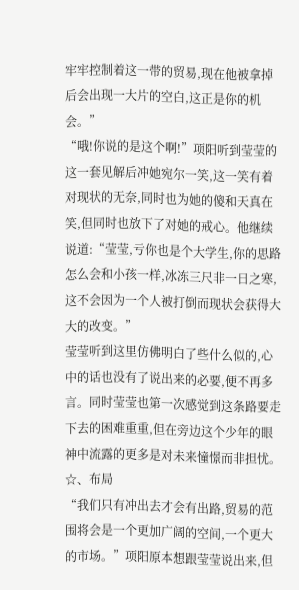牢牢控制着这一带的贸易,现在他被拿掉后会出现一大片的空白,这正是你的机会。”
“哦!你说的是这个啊!”项阳听到莹莹的这一套见解后冲她宛尔一笑,这一笑有着对现状的无奈,同时也为她的傻和天真在笑,但同时也放下了对她的戒心。他继续说道:“莹莹,亏你也是个大学生,你的思路怎么会和小孩一样,冰冻三尺非一日之寒,这不会因为一个人被打倒而现状会获得大大的改变。”
莹莹听到这里仿佛明白了些什么似的,心中的话也没有了说出来的必要,便不再多言。同时莹莹也第一次感觉到这条路要走下去的困难重重,但在旁边这个少年的眼神中流露的更多是对未来憧憬而非担忧。
☆、布局
“我们只有冲出去才会有出路,贸易的范围将会是一个更加广阔的空间,一个更大的市场。”项阳原本想跟莹莹说出来,但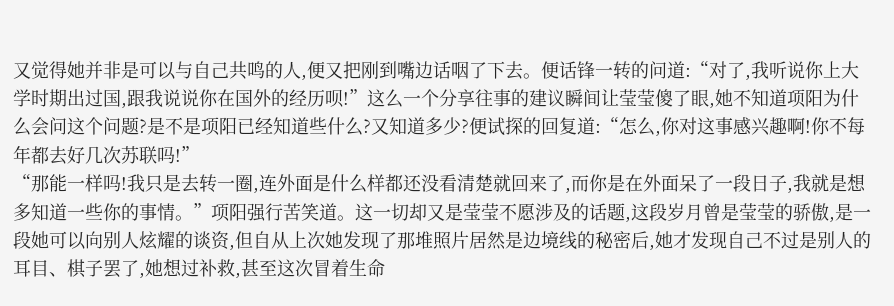又觉得她并非是可以与自己共鸣的人,便又把刚到嘴边话咽了下去。便话锋一转的问道:“对了,我听说你上大学时期出过国,跟我说说你在国外的经历呗!”这么一个分享往事的建议瞬间让莹莹傻了眼,她不知道项阳为什么会问这个问题?是不是项阳已经知道些什么?又知道多少?便试探的回复道:“怎么,你对这事感兴趣啊!你不每年都去好几次苏联吗!”
“那能一样吗!我只是去转一圈,连外面是什么样都还没看清楚就回来了,而你是在外面呆了一段日子,我就是想多知道一些你的事情。”项阳强行苦笑道。这一切却又是莹莹不愿涉及的话题,这段岁月曾是莹莹的骄傲,是一段她可以向别人炫耀的谈资,但自从上次她发现了那堆照片居然是边境线的秘密后,她才发现自己不过是别人的耳目、棋子罢了,她想过补救,甚至这次冒着生命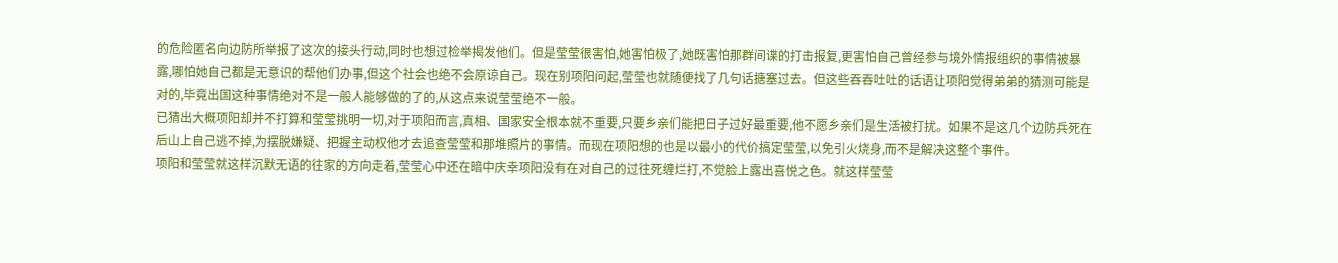的危险匿名向边防所举报了这次的接头行动,同时也想过检举揭发他们。但是莹莹很害怕,她害怕极了,她既害怕那群间谍的打击报复,更害怕自己曾经参与境外情报组织的事情被暴露,哪怕她自己都是无意识的帮他们办事,但这个社会也绝不会原谅自己。现在别项阳问起,莹莹也就随便找了几句话搪塞过去。但这些吞吞吐吐的话语让项阳觉得弟弟的猜测可能是对的,毕竟出国这种事情绝对不是一般人能够做的了的,从这点来说莹莹绝不一般。
已猜出大概项阳却并不打算和莹莹挑明一切,对于项阳而言,真相、国家安全根本就不重要,只要乡亲们能把日子过好最重要,他不愿乡亲们是生活被打扰。如果不是这几个边防兵死在后山上自己逃不掉,为摆脱嫌疑、把握主动权他才去追查莹莹和那堆照片的事情。而现在项阳想的也是以最小的代价搞定莹莹,以免引火烧身,而不是解决这整个事件。
项阳和莹莹就这样沉默无语的往家的方向走着,莹莹心中还在暗中庆幸项阳没有在对自己的过往死缠烂打,不觉脸上露出喜悦之色。就这样莹莹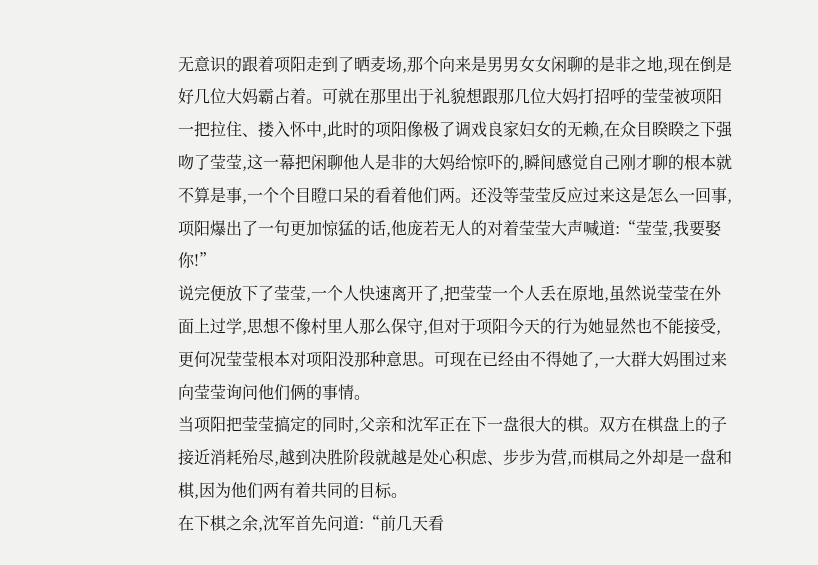无意识的跟着项阳走到了晒麦场,那个向来是男男女女闲聊的是非之地,现在倒是好几位大妈霸占着。可就在那里出于礼貌想跟那几位大妈打招呼的莹莹被项阳一把拉住、搂入怀中,此时的项阳像极了调戏良家妇女的无赖,在众目睽睽之下强吻了莹莹,这一幕把闲聊他人是非的大妈给惊吓的,瞬间感觉自己刚才聊的根本就不算是事,一个个目瞪口呆的看着他们两。还没等莹莹反应过来这是怎么一回事,项阳爆出了一句更加惊猛的话,他庞若无人的对着莹莹大声喊道:“莹莹,我要娶你!”
说完便放下了莹莹,一个人快速离开了,把莹莹一个人丢在原地,虽然说莹莹在外面上过学,思想不像村里人那么保守,但对于项阳今天的行为她显然也不能接受,更何况莹莹根本对项阳没那种意思。可现在已经由不得她了,一大群大妈围过来向莹莹询问他们俩的事情。
当项阳把莹莹搞定的同时,父亲和沈军正在下一盘很大的棋。双方在棋盘上的子接近消耗殆尽,越到决胜阶段就越是处心积虑、步步为营,而棋局之外却是一盘和棋,因为他们两有着共同的目标。
在下棋之余,沈军首先问道:“前几天看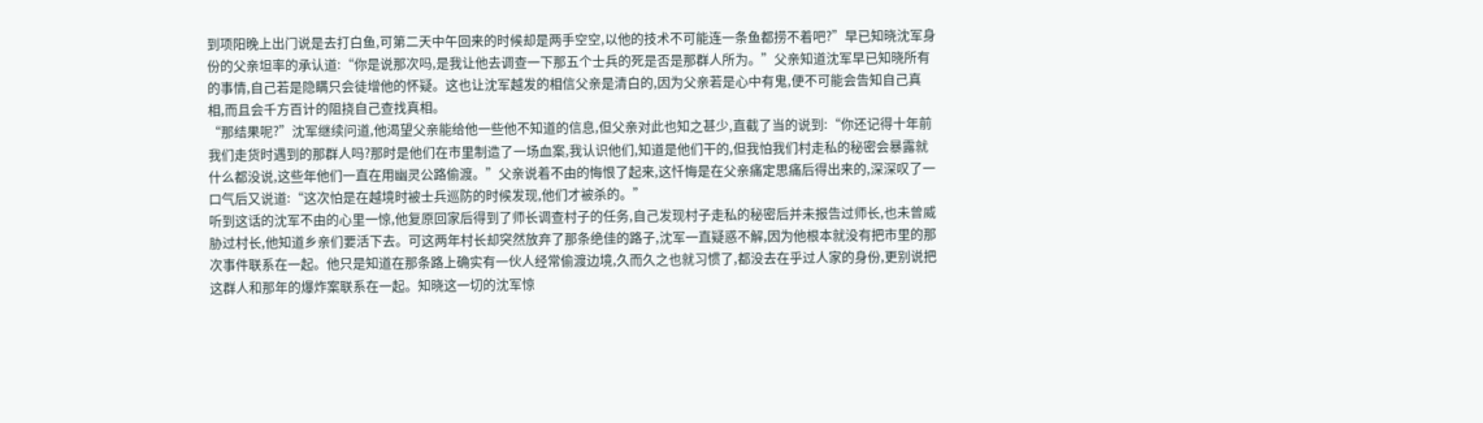到项阳晚上出门说是去打白鱼,可第二天中午回来的时候却是两手空空,以他的技术不可能连一条鱼都捞不着吧?”早已知晓沈军身份的父亲坦率的承认道:“你是说那次吗,是我让他去调查一下那五个士兵的死是否是那群人所为。”父亲知道沈军早已知晓所有的事情,自己若是隐瞒只会徒增他的怀疑。这也让沈军越发的相信父亲是清白的,因为父亲若是心中有鬼,便不可能会告知自己真相,而且会千方百计的阻挠自己查找真相。
“那结果呢?”沈军继续问道,他渴望父亲能给他一些他不知道的信息,但父亲对此也知之甚少,直截了当的说到:“你还记得十年前我们走货时遇到的那群人吗?那时是他们在市里制造了一场血案,我认识他们,知道是他们干的,但我怕我们村走私的秘密会暴露就什么都没说,这些年他们一直在用幽灵公路偷渡。”父亲说着不由的悔恨了起来,这忏悔是在父亲痛定思痛后得出来的,深深叹了一口气后又说道:“这次怕是在越境时被士兵巡防的时候发现,他们才被杀的。”
听到这话的沈军不由的心里一惊,他复原回家后得到了师长调查村子的任务,自己发现村子走私的秘密后并未报告过师长,也未曾威胁过村长,他知道乡亲们要活下去。可这两年村长却突然放弃了那条绝佳的路子,沈军一直疑惑不解,因为他根本就没有把市里的那次事件联系在一起。他只是知道在那条路上确实有一伙人经常偷渡边境,久而久之也就习惯了,都没去在乎过人家的身份,更别说把这群人和那年的爆炸案联系在一起。知晓这一切的沈军惊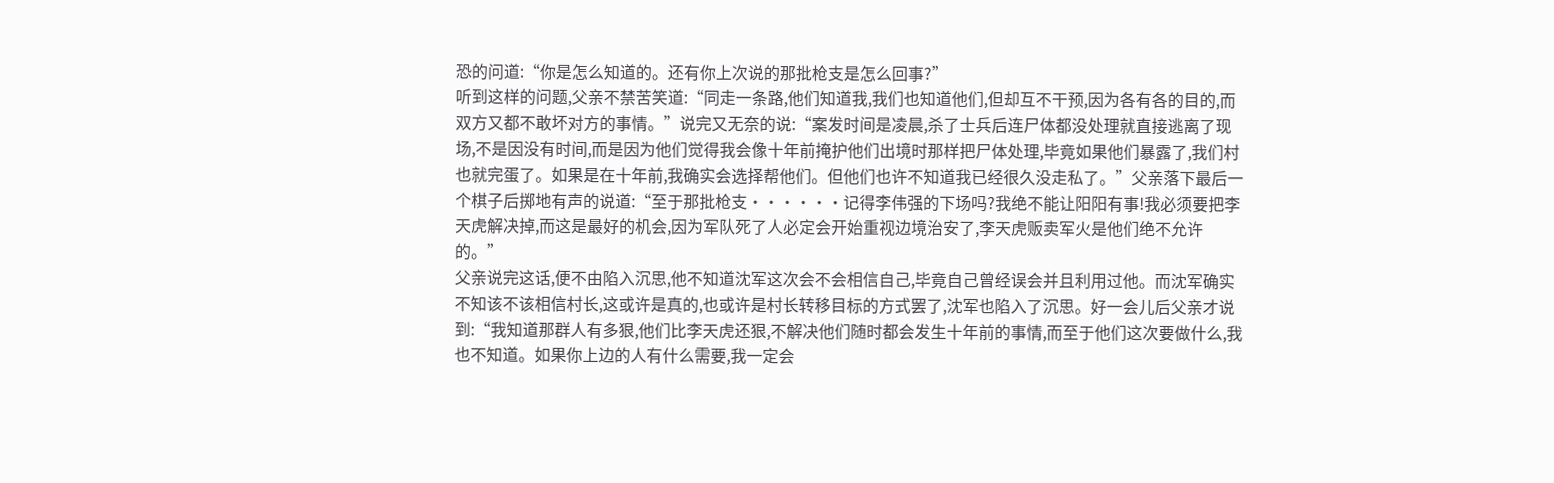恐的问道:“你是怎么知道的。还有你上次说的那批枪支是怎么回事?”
听到这样的问题,父亲不禁苦笑道:“同走一条路,他们知道我,我们也知道他们,但却互不干预,因为各有各的目的,而双方又都不敢坏对方的事情。”说完又无奈的说:“案发时间是凌晨,杀了士兵后连尸体都没处理就直接逃离了现场,不是因没有时间,而是因为他们觉得我会像十年前掩护他们出境时那样把尸体处理,毕竟如果他们暴露了,我们村也就完蛋了。如果是在十年前,我确实会选择帮他们。但他们也许不知道我已经很久没走私了。”父亲落下最后一个棋子后掷地有声的说道:“至于那批枪支······记得李伟强的下场吗?我绝不能让阳阳有事!我必须要把李天虎解决掉,而这是最好的机会,因为军队死了人必定会开始重视边境治安了,李天虎贩卖军火是他们绝不允许的。”
父亲说完这话,便不由陷入沉思,他不知道沈军这次会不会相信自己,毕竟自己曾经误会并且利用过他。而沈军确实不知该不该相信村长,这或许是真的,也或许是村长转移目标的方式罢了,沈军也陷入了沉思。好一会儿后父亲才说到:“我知道那群人有多狠,他们比李天虎还狠,不解决他们随时都会发生十年前的事情,而至于他们这次要做什么,我也不知道。如果你上边的人有什么需要,我一定会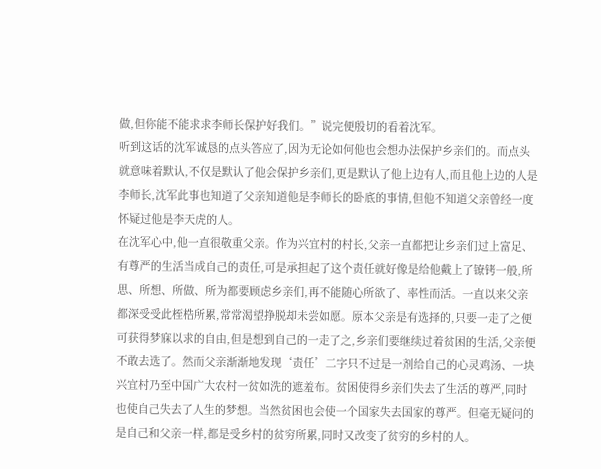做,但你能不能求求李师长保护好我们。”说完便殷切的看着沈军。
听到这话的沈军诚恳的点头答应了,因为无论如何他也会想办法保护乡亲们的。而点头就意味着默认,不仅是默认了他会保护乡亲们,更是默认了他上边有人,而且他上边的人是李师长,沈军此事也知道了父亲知道他是李师长的卧底的事情,但他不知道父亲曾经一度怀疑过他是李天虎的人。
在沈军心中,他一直很敬重父亲。作为兴宜村的村长,父亲一直都把让乡亲们过上富足、有尊严的生活当成自己的责任,可是承担起了这个责任就好像是给他戴上了镣铐一般,所思、所想、所做、所为都要顾虑乡亲们,再不能随心所欲了、率性而活。一直以来父亲都深受受此桎梏所累,常常渴望挣脱却未尝如愿。原本父亲是有选择的,只要一走了之便可获得梦寐以求的自由,但是想到自己的一走了之,乡亲们要继续过着贫困的生活,父亲便不敢去选了。然而父亲渐渐地发现‘责任’二字只不过是一剂给自己的心灵鸡汤、一块兴宜村乃至中国广大农村一贫如洗的遮羞布。贫困使得乡亲们失去了生活的尊严,同时也使自己失去了人生的梦想。当然贫困也会使一个国家失去国家的尊严。但毫无疑问的是自己和父亲一样,都是受乡村的贫穷所累,同时又改变了贫穷的乡村的人。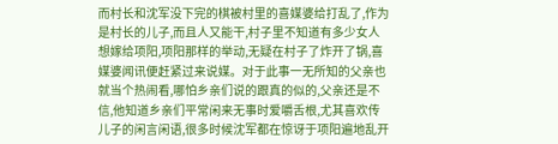而村长和沈军没下完的棋被村里的喜媒婆给打乱了,作为是村长的儿子,而且人又能干,村子里不知道有多少女人想嫁给项阳,项阳那样的举动,无疑在村子了炸开了锅,喜媒婆闻讯便赶紧过来说媒。对于此事一无所知的父亲也就当个热闹看,哪怕乡亲们说的跟真的似的,父亲还是不信,他知道乡亲们平常闲来无事时爱嚼舌根,尤其喜欢传儿子的闲言闲语,很多时候沈军都在惊讶于项阳遍地乱开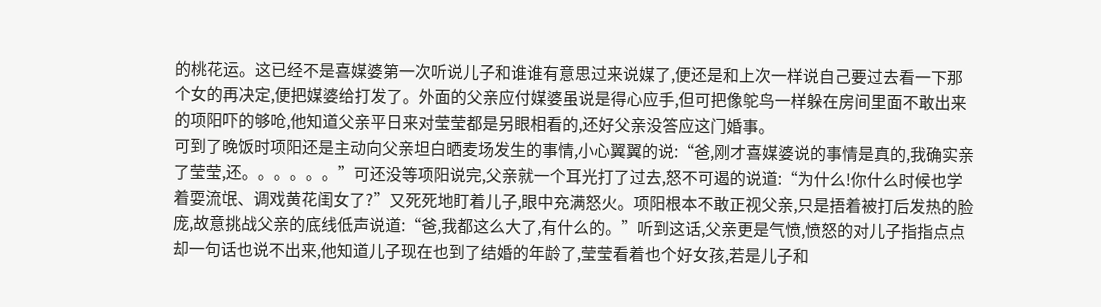的桃花运。这已经不是喜媒婆第一次听说儿子和谁谁有意思过来说媒了,便还是和上次一样说自己要过去看一下那个女的再决定,便把媒婆给打发了。外面的父亲应付媒婆虽说是得心应手,但可把像鸵鸟一样躲在房间里面不敢出来的项阳吓的够呛,他知道父亲平日来对莹莹都是另眼相看的,还好父亲没答应这门婚事。
可到了晚饭时项阳还是主动向父亲坦白晒麦场发生的事情,小心翼翼的说:“爸,刚才喜媒婆说的事情是真的,我确实亲了莹莹,还。。。。。。”可还没等项阳说完,父亲就一个耳光打了过去,怒不可遏的说道:“为什么!你什么时候也学着耍流氓、调戏黄花闺女了?”又死死地盯着儿子,眼中充满怒火。项阳根本不敢正视父亲,只是捂着被打后发热的脸庞,故意挑战父亲的底线低声说道:“爸,我都这么大了,有什么的。”听到这话,父亲更是气愤,愤怒的对儿子指指点点却一句话也说不出来,他知道儿子现在也到了结婚的年龄了,莹莹看着也个好女孩,若是儿子和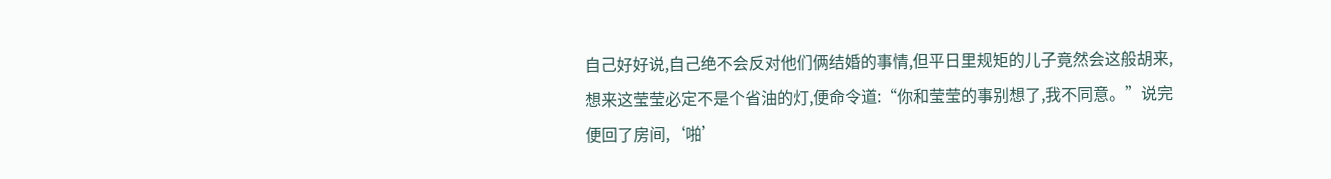自己好好说,自己绝不会反对他们俩结婚的事情,但平日里规矩的儿子竟然会这般胡来,想来这莹莹必定不是个省油的灯,便命令道:“你和莹莹的事别想了,我不同意。”说完便回了房间,‘啪’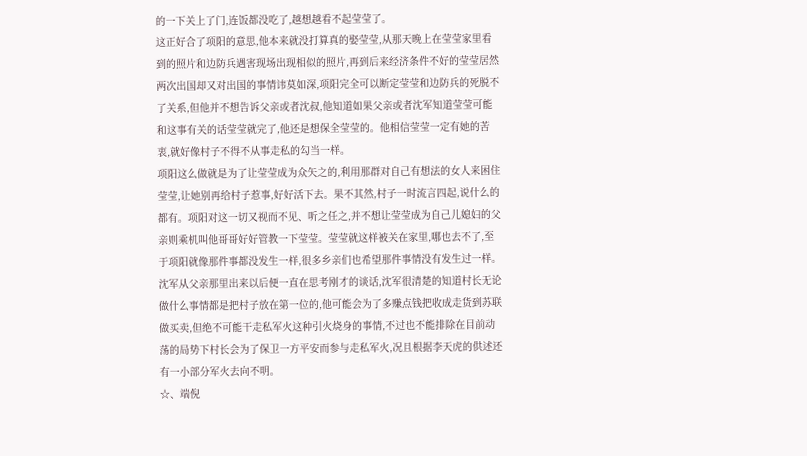的一下关上了门,连饭都没吃了,越想越看不起莹莹了。
这正好合了项阳的意思,他本来就没打算真的娶莹莹,从那天晚上在莹莹家里看到的照片和边防兵遇害现场出现相似的照片,再到后来经济条件不好的莹莹居然两次出国却又对出国的事情讳莫如深,项阳完全可以断定莹莹和边防兵的死脱不了关系,但他并不想告诉父亲或者沈叔,他知道如果父亲或者沈军知道莹莹可能和这事有关的话莹莹就完了,他还是想保全莹莹的。他相信莹莹一定有她的苦衷,就好像村子不得不从事走私的勾当一样。
项阳这么做就是为了让莹莹成为众矢之的,利用那群对自己有想法的女人来困住莹莹,让她别再给村子惹事,好好活下去。果不其然,村子一时流言四起,说什么的都有。项阳对这一切又视而不见、听之任之,并不想让莹莹成为自己儿媳妇的父亲则乘机叫他哥哥好好管教一下莹莹。莹莹就这样被关在家里,哪也去不了,至于项阳就像那件事都没发生一样,很多乡亲们也希望那件事情没有发生过一样。
沈军从父亲那里出来以后便一直在思考刚才的谈话,沈军很清楚的知道村长无论做什么事情都是把村子放在第一位的,他可能会为了多赚点钱把收成走货到苏联做买卖,但绝不可能干走私军火这种引火烧身的事情,不过也不能排除在目前动荡的局势下村长会为了保卫一方平安而参与走私军火,况且根据李天虎的供述还有一小部分军火去向不明。
☆、端倪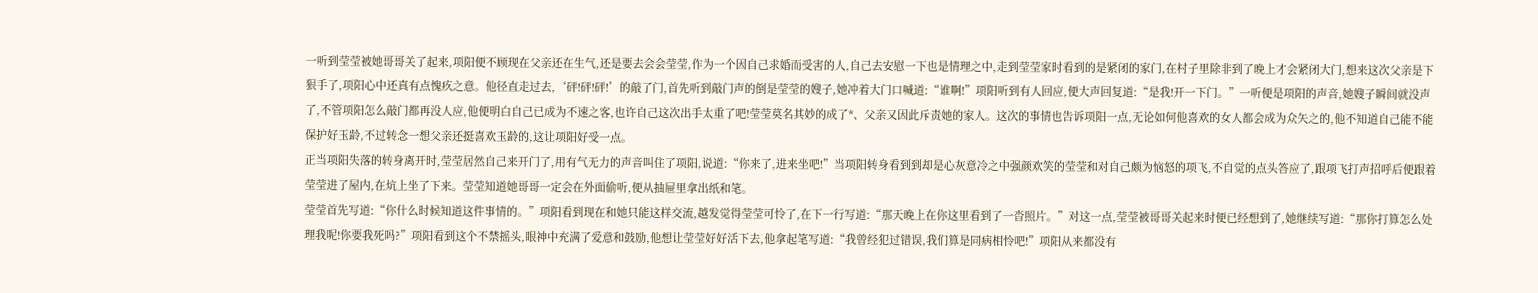一听到莹莹被她哥哥关了起来,项阳便不顾现在父亲还在生气,还是要去会会莹莹,作为一个因自己求婚而受害的人,自己去安慰一下也是情理之中,走到莹莹家时看到的是紧闭的家门,在村子里除非到了晚上才会紧闭大门,想来这次父亲是下狠手了,项阳心中还真有点愧疚之意。他径直走过去,‘砰!砰!砰!’的敲了门,首先听到敲门声的倒是莹莹的嫂子,她冲着大门口喊道:“谁啊!”项阳听到有人回应,便大声回复道:“是我!开一下门。”一听便是项阳的声音,她嫂子瞬间就没声了,不管项阳怎么敲门都再没人应,他便明白自己已成为不速之客,也许自己这次出手太重了吧!莹莹莫名其妙的成了*、父亲又因此斥责她的家人。这次的事情也告诉项阳一点,无论如何他喜欢的女人都会成为众矢之的,他不知道自己能不能保护好玉龄,不过转念一想父亲还挺喜欢玉龄的,这让项阳好受一点。
正当项阳失落的转身离开时,莹莹居然自己来开门了,用有气无力的声音叫住了项阳,说道:“你来了,进来坐吧!”当项阳转身看到到却是心灰意冷之中强颜欢笑的莹莹和对自己颇为恼怒的项飞,不自觉的点头答应了,跟项飞打声招呼后便跟着莹莹进了屋内,在炕上坐了下来。莹莹知道她哥哥一定会在外面偷听,便从抽屉里拿出纸和笔。
莹莹首先写道:“你什么时候知道这件事情的。”项阳看到现在和她只能这样交流,越发觉得莹莹可怜了,在下一行写道:“那天晚上在你这里看到了一沓照片。”对这一点,莹莹被哥哥关起来时便已经想到了,她继续写道:“那你打算怎么处理我呢!你要我死吗?”项阳看到这个不禁摇头,眼神中充满了爱意和鼓励,他想让莹莹好好活下去,他拿起笔写道:“我曾经犯过错误,我们算是同病相怜吧!”项阳从来都没有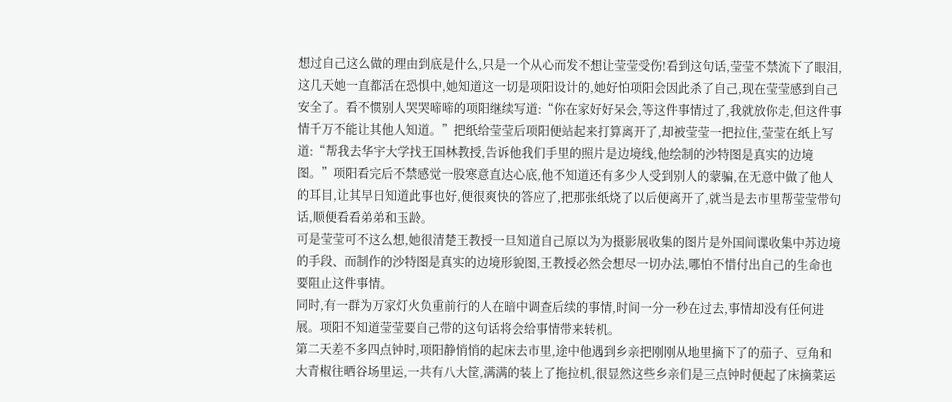想过自己这么做的理由到底是什么,只是一个从心而发不想让莹莹受伤!看到这句话,莹莹不禁流下了眼泪,这几天她一直都活在恐惧中,她知道这一切是项阳设计的,她好怕项阳会因此杀了自己,现在莹莹感到自己安全了。看不惯别人哭哭啼啼的项阳继续写道:“你在家好好呆会,等这件事情过了,我就放你走,但这件事情千万不能让其他人知道。”把纸给莹莹后项阳便站起来打算离开了,却被莹莹一把拉住,莹莹在纸上写道:“帮我去华宇大学找王国林教授,告诉他我们手里的照片是边境线,他绘制的沙特图是真实的边境图。”项阳看完后不禁感觉一股寒意直达心底,他不知道还有多少人受到别人的蒙骗,在无意中做了他人的耳目,让其早日知道此事也好,便很爽快的答应了,把那张纸烧了以后便离开了,就当是去市里帮莹莹带句话,顺便看看弟弟和玉龄。
可是莹莹可不这么想,她很清楚王教授一旦知道自己原以为为摄影展收集的图片是外国间谍收集中苏边境的手段、而制作的沙特图是真实的边境形貌图,王教授必然会想尽一切办法,哪怕不惜付出自己的生命也要阻止这件事情。
同时,有一群为万家灯火负重前行的人在暗中调查后续的事情,时间一分一秒在过去,事情却没有任何进展。项阳不知道莹莹要自己带的这句话将会给事情带来转机。
第二天差不多四点钟时,项阳静悄悄的起床去市里,途中他遇到乡亲把刚刚从地里摘下了的茄子、豆角和大青椒往晒谷场里运,一共有八大筐,满满的装上了拖拉机,很显然这些乡亲们是三点钟时便起了床摘菜运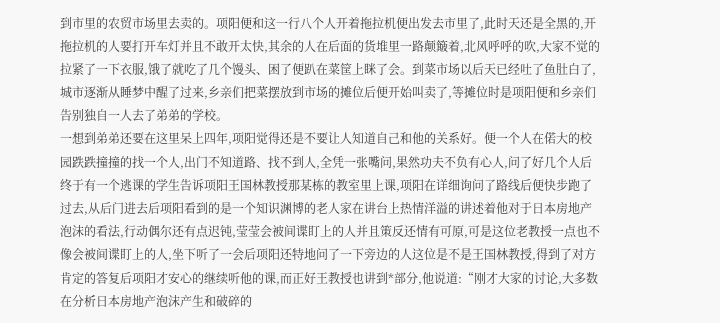到市里的农贸市场里去卖的。项阳便和这一行八个人开着拖拉机便出发去市里了,此时天还是全黑的,开拖拉机的人要打开车灯并且不敢开太快,其余的人在后面的货堆里一路颠簸着,北风呼呼的吹,大家不觉的拉紧了一下衣服,饿了就吃了几个馒头、困了便趴在菜筐上眯了会。到菜市场以后天已经吐了鱼肚白了,城市逐渐从睡梦中醒了过来,乡亲们把菜摆放到市场的摊位后便开始叫卖了,等摊位时是项阳便和乡亲们告别独自一人去了弟弟的学校。
一想到弟弟还要在这里呆上四年,项阳觉得还是不要让人知道自己和他的关系好。便一个人在偌大的校园跌跌撞撞的找一个人,出门不知道路、找不到人,全凭一张嘴问,果然功夫不负有心人,问了好几个人后终于有一个逃课的学生告诉项阳王国林教授那某栋的教室里上课,项阳在详细询问了路线后便快步跑了过去,从后门进去后项阳看到的是一个知识渊博的老人家在讲台上热情洋溢的讲述着他对于日本房地产泡沫的看法,行动偶尔还有点迟钝,莹莹会被间谍盯上的人并且策反还情有可原,可是这位老教授一点也不像会被间谍盯上的人,坐下听了一会后项阳还特地问了一下旁边的人这位是不是王国林教授,得到了对方肯定的答复后项阳才安心的继续听他的课,而正好王教授也讲到*部分,他说道:“刚才大家的讨论,大多数在分析日本房地产泡沫产生和破碎的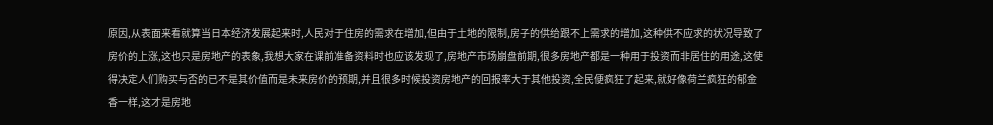原因,从表面来看就算当日本经济发展起来时,人民对于住房的需求在增加,但由于土地的限制,房子的供给跟不上需求的增加,这种供不应求的状况导致了房价的上涨,这也只是房地产的表象,我想大家在课前准备资料时也应该发现了,房地产市场崩盘前期,很多房地产都是一种用于投资而非居住的用途,这使得决定人们购买与否的已不是其价值而是未来房价的预期,并且很多时候投资房地产的回报率大于其他投资,全民便疯狂了起来,就好像荷兰疯狂的郁金香一样,这才是房地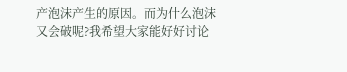产泡沫产生的原因。而为什么泡沫又会破呢?我希望大家能好好讨论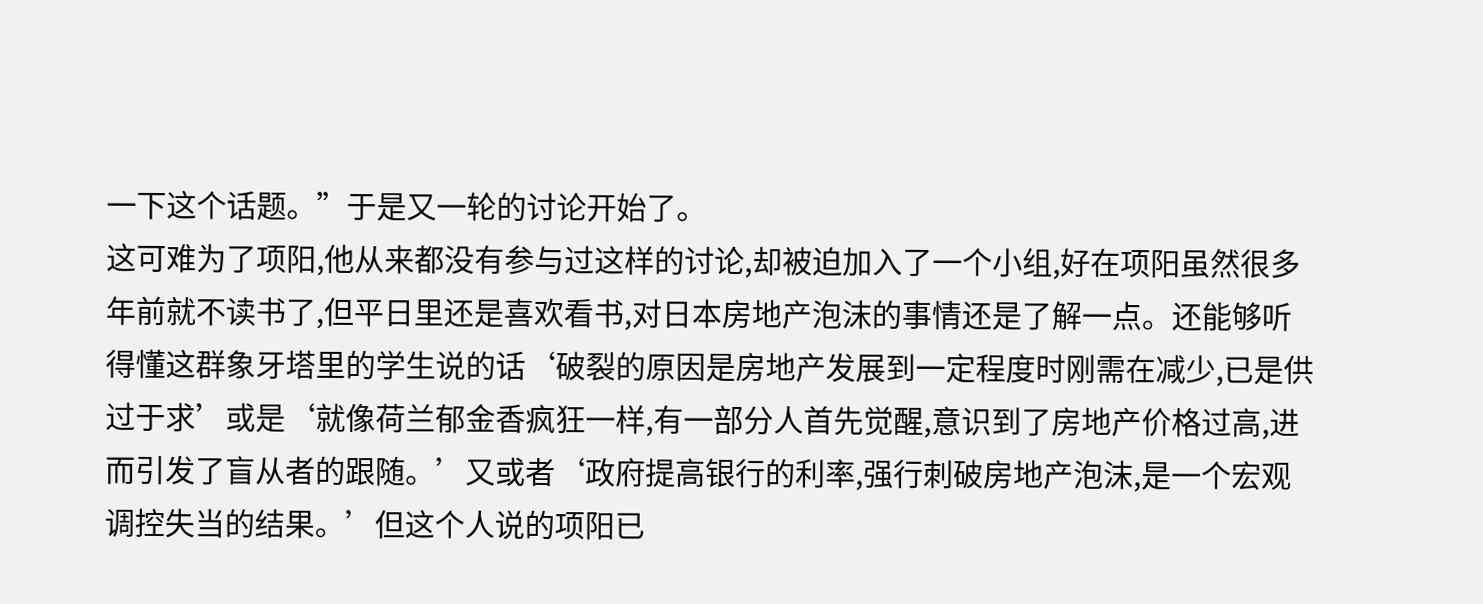一下这个话题。”于是又一轮的讨论开始了。
这可难为了项阳,他从来都没有参与过这样的讨论,却被迫加入了一个小组,好在项阳虽然很多年前就不读书了,但平日里还是喜欢看书,对日本房地产泡沫的事情还是了解一点。还能够听得懂这群象牙塔里的学生说的话‘破裂的原因是房地产发展到一定程度时刚需在减少,已是供过于求’或是‘就像荷兰郁金香疯狂一样,有一部分人首先觉醒,意识到了房地产价格过高,进而引发了盲从者的跟随。’又或者‘政府提高银行的利率,强行刺破房地产泡沫,是一个宏观调控失当的结果。’但这个人说的项阳已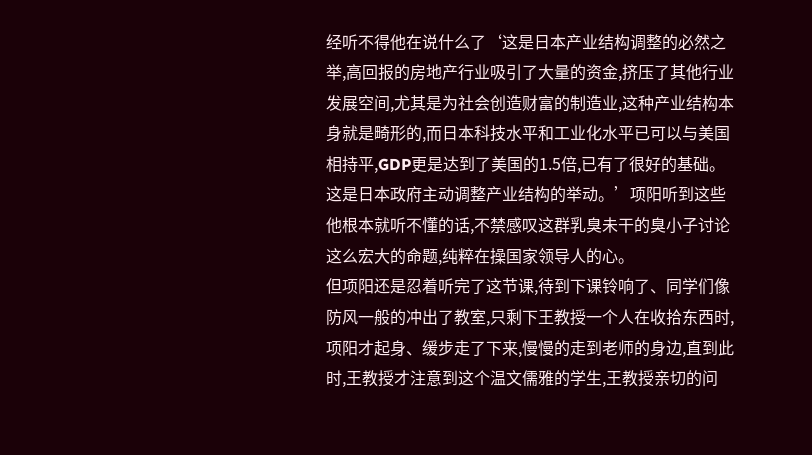经听不得他在说什么了‘这是日本产业结构调整的必然之举,高回报的房地产行业吸引了大量的资金,挤压了其他行业发展空间,尤其是为社会创造财富的制造业,这种产业结构本身就是畸形的,而日本科技水平和工业化水平已可以与美国相持平,GDP更是达到了美国的1.5倍,已有了很好的基础。这是日本政府主动调整产业结构的举动。’项阳听到这些他根本就听不懂的话,不禁感叹这群乳臭未干的臭小子讨论这么宏大的命题,纯粹在操国家领导人的心。
但项阳还是忍着听完了这节课,待到下课铃响了、同学们像防风一般的冲出了教室,只剩下王教授一个人在收拾东西时,项阳才起身、缓步走了下来,慢慢的走到老师的身边,直到此时,王教授才注意到这个温文儒雅的学生,王教授亲切的问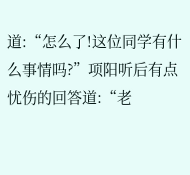道:“怎么了!这位同学有什么事情吗?”项阳听后有点忧伤的回答道:“老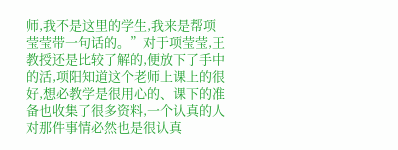师,我不是这里的学生,我来是帮项莹莹带一句话的。”对于项莹莹,王教授还是比较了解的,便放下了手中的活,项阳知道这个老师上课上的很好,想必教学是很用心的、课下的准备也收集了很多资料,一个认真的人对那件事情必然也是很认真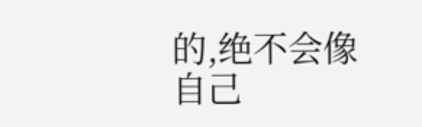的,绝不会像自己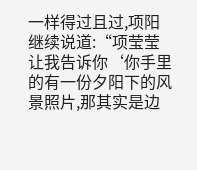一样得过且过,项阳继续说道:“项莹莹让我告诉你‘你手里的有一份夕阳下的风景照片,那其实是边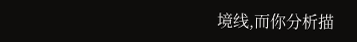境线,而你分析描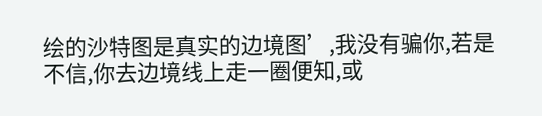绘的沙特图是真实的边境图’,我没有骗你,若是不信,你去边境线上走一圈便知,或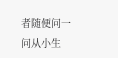者随便问一问从小生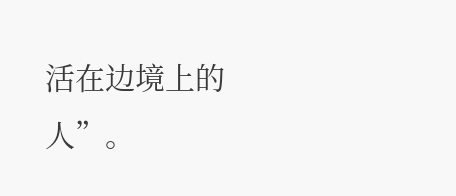活在边境上的人”。